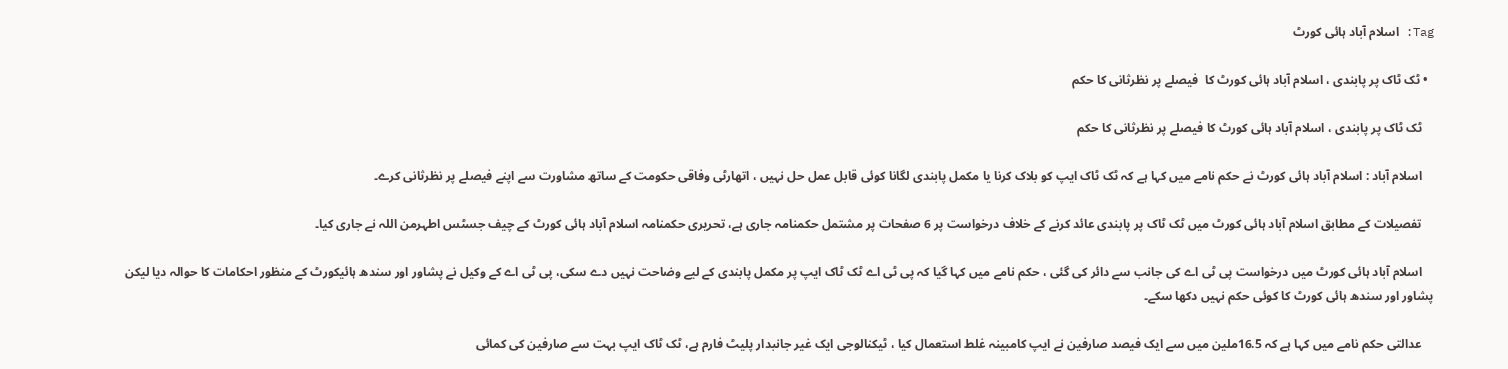Tag: اسلام آباد ہائی کورٹ

  • ٹک ٹاک پر پابندی ، اسلام آباد ہائی کورٹ کا  فیصلے پر نظرثانی کا حکم

    ٹک ٹاک پر پابندی ، اسلام آباد ہائی کورٹ کا فیصلے پر نظرثانی کا حکم

    اسلام آباد : اسلام آباد ہائی کورٹ نے حکم نامے میں کہا ہے کہ ٹک ٹاک ایپ کو بلاک کرنا یا مکمل پابندی لگانا کوئی قابل عمل حل نہیں ، اتھارٹی وفاقی حکومت کے ساتھ مشاورت سے اپنے فیصلے پر نظرثانی کرے۔

    تفصیلات کے مطابق اسلام آباد ہائی کورٹ میں ٹک ٹاک پر پابندی عائد کرنے کے خلاف درخواست پر 6 صفحات پر مشتمل حکمنامہ جاری ہے، تحریری حکمنامہ اسلام آباد ہائی کورٹ کے چیف جسٹس اطہرمن اللہ نے جاری کیا۔

    اسلام آباد ہائی کورٹ میں درخواست پی ٹی اے کی جانب سے دائر کی گئی ، حکم نامے میں کہا گیا کہ پی ٹی اے ٹک ٹاک ایپ پر مکمل پابندی کے لیے وضاحت نہیں دے سکی، پی ٹی اے کے وکیل نے پشاور اور سندھ ہائیکورٹ کے منظور احکامات کا حوالہ دیا لیکن پشاور اور سندھ ہائی کورٹ کا کوئی حکم نہیں دکھا سکے۔

    عدالتی حکم نامے میں کہا ہے کہ 16.5ملین میں سے ایک فیصد صارفین نے ایپ کامبینہ غلط استعمال کیا ، ٹیکنالوجی ایک غیر جانبدار پلیٹ فارم ہے، ٹک ٹاک ایپ بہت سے صارفین کی کمائی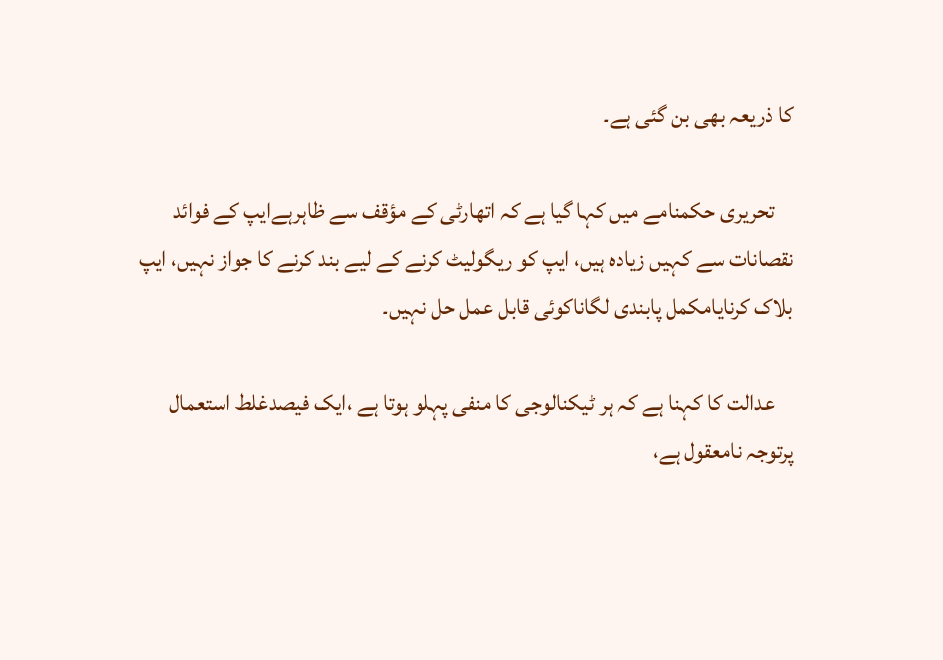کا ذریعہ بھی بن گئی ہے۔

    تحریری حکمنامے میں کہا گیا ہے کہ اتھارٹی کے مؤقف سے ظاہرہےایپ کے فوائد نقصانات سے کہیں زیادہ ہیں، ایپ کو ریگولیٹ کرنے کے لیے بند کرنے کا جواز نہیں، ایپ بلاک کرنایامکمل پابندی لگاناکوئی قابل عمل حل نہیں۔

    عدالت کا کہنا ہے کہ ہر ٹیکنالوجی کا منفی پہلو ہوتا ہے ،ایک فیصدغلط استعمال پرتوجہ نامعقول ہے،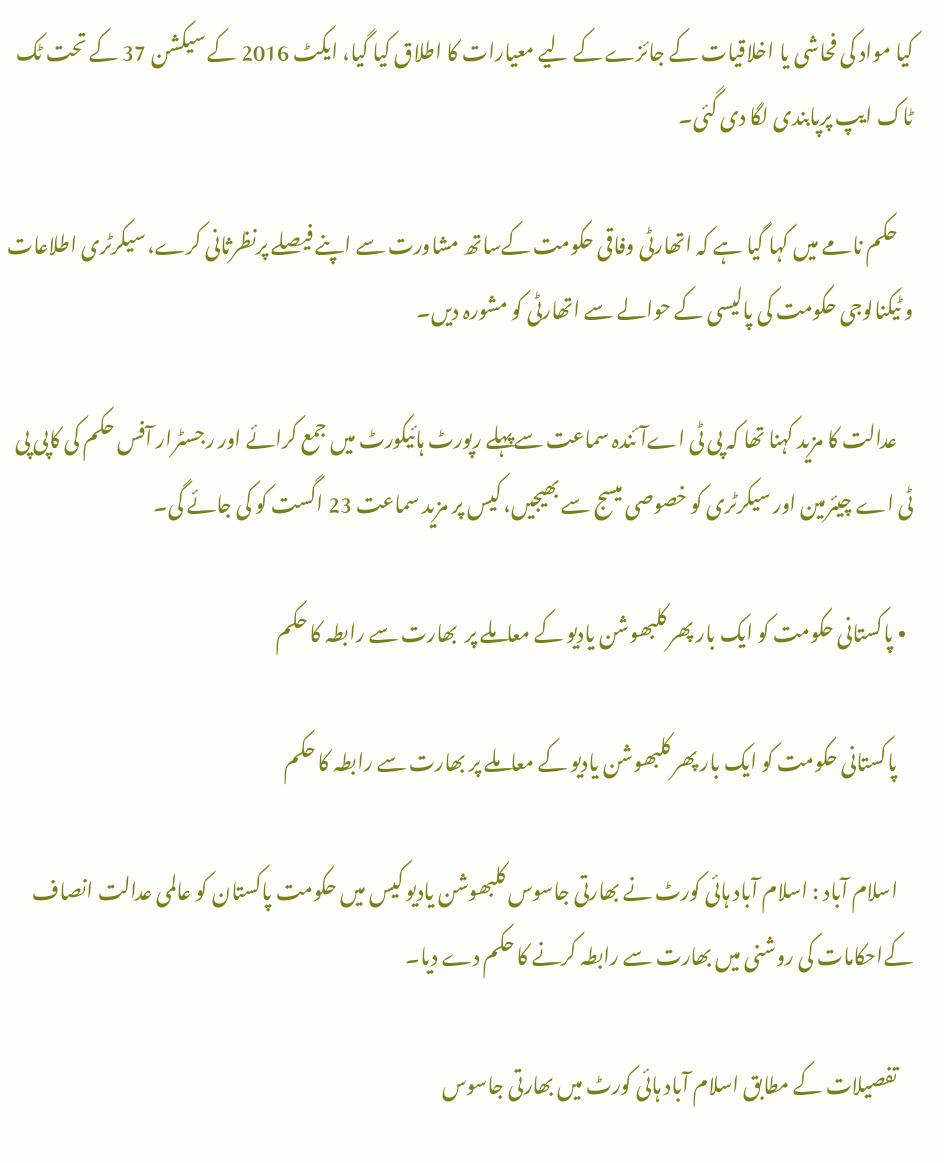کیا مواد کی فحاشی یا اخلاقیات کے جائزے کے لیے معیارات کا اطلاق کیا گیا، ایکٹ 2016 کے سیکشن 37 کے تحت ٹک ٹاک ایپ پرپابندی لگا دی گئی۔

    حکم نامے میں کہا گیا ہے کہ اتھارٹی وفاقی حکومت کےساتھ مشاورت سے اپنے فیصلے پرنظرثانی کرے، سیکرٹری اطلاعات و ٹیکنالوجی حکومت کی پالیسی کے حوالے سے اتھارٹی کو مشورہ دیں۔

    عدالت کا مزید کہنا تھا کہ پی ٹی اےآئندہ سماعت سےپہلے رپورٹ ہائیکورٹ میں جمع کرائے اور رجسٹرار آفس حکم کی کاپی پی ٹی اے چیئرمین اور سیکرٹری کو خصوصی میسج سے بھیجیں، کیس پر مزید سماعت 23 اگست کو کی جائے گی۔

  • پاکستانی حکومت کو ایک بار پھر کلبھوشن یادیو کے معاملے پر  بھارت سے رابطہ کا حکم

    پاکستانی حکومت کو ایک بار پھر کلبھوشن یادیو کے معاملے پر بھارت سے رابطہ کا حکم

    اسلام آباد : اسلام آباد ہائی کورٹ نے بھارتی جاسوس کلبھوشن یادیو کیس میں حکومت پاکستان کو عالمی عدالت انصاف کےاحکامات کی روشنی میں بھارت سے رابطہ کرنے کا حکم دے دیا۔

    تفصیلات کے مطابق اسلام آباد ہائی کورٹ میں بھارتی جاسوس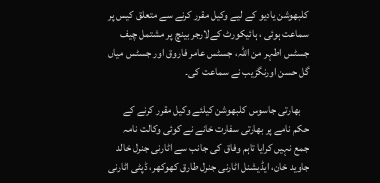کلبھوشن یادیو کے لیے وکیل مقرر کرنے سے متعلق کیس پر سماعت ہوئی ، ہائیکورٹ کےلارجر بینچ پر مشتمل چیف جسٹس اطہر من اللہ، جسٹس عامر فاروق اور جسٹس میاں گل حسن اورنگزیب نے سماعت کی۔

    بھارتی جاسوس کلبھوشن کیلئے وکیل مقرر کرنے کے حکم نامے پر بھارتی سفارت خانے نے کوئی وکالت نامہ جمع نہیں کرایا تاہم وفاق کی جانب سے اٹارنی جنرل خالد جاوید خان، ایڈیشنل اٹارنی جنرل طارق کھوکھر، ڈپٹی اٹارنی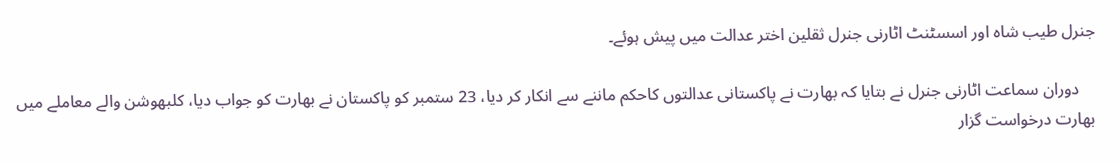جنرل طیب شاہ اور اسسٹنٹ اٹارنی جنرل ثقلین اختر عدالت میں پیش ہوئے۔

    دوران سماعت اٹارنی جنرل نے بتایا کہ بھارت نے پاکستانی عدالتوں کاحکم ماننے سے انکار کر دیا، 23 ستمبر کو پاکستان نے بھارت کو جواب دیا، کلبھوشن والے معاملے میں بھارت درخواست گزار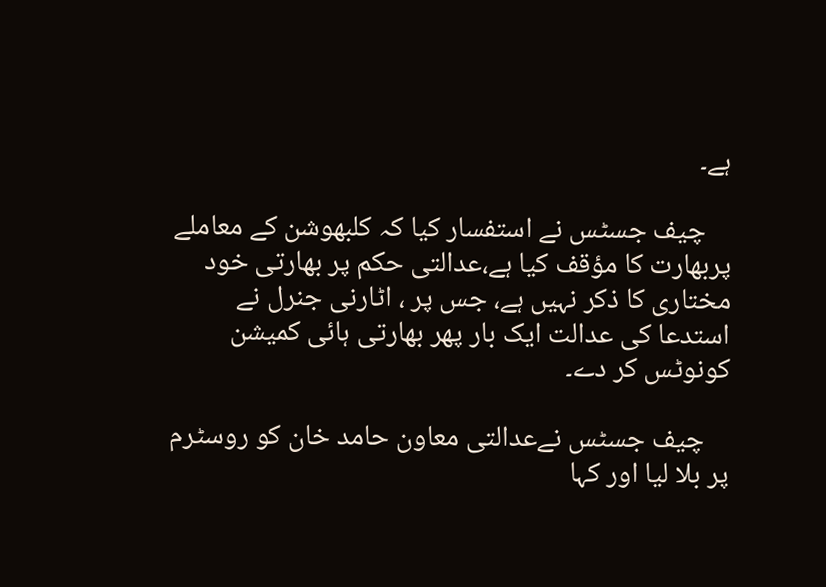ہے۔

    چیف جسٹس نے استفسار کیا کہ کلبھوشن کے معاملے پربھارت کا مؤقف کیا ہے،عدالتی حکم پر بھارتی خود مختاری کا ذکر نہیں ہے، جس پر ، اٹارنی جنرل نے استدعا کی عدالت ایک بار پھر بھارتی ہائی کمیشن کونوٹس کر دے۔

    چیف جسٹس نےعدالتی معاون حامد خان کو روسٹرم پر بلا لیا اور کہا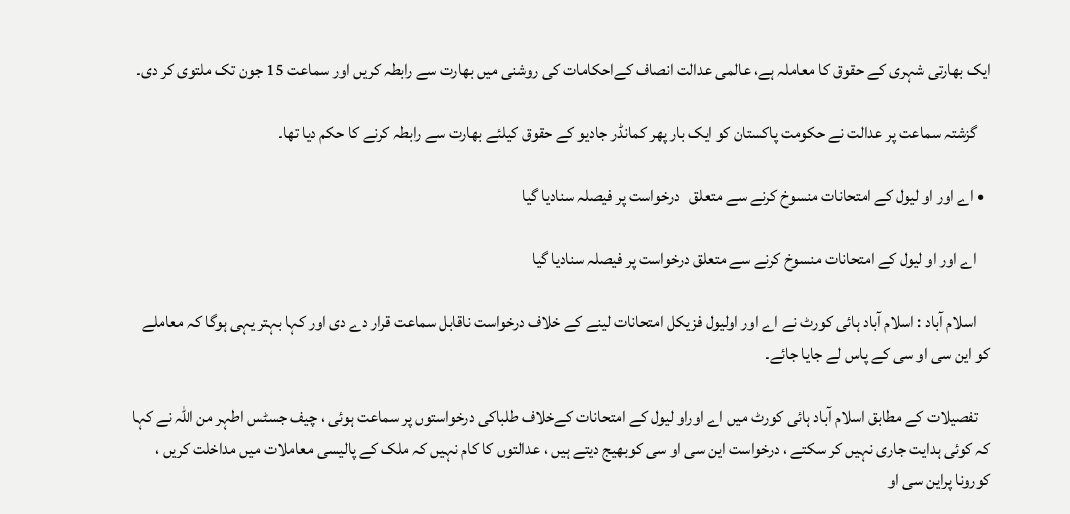ایک بھارتی شہری کے حقوق کا معاملہ ہے، عالمی عدالت انصاف کےاحکامات کی روشنی میں بھارت سے رابطہ کریں اور سماعت 15 جون تک ملتوی کر دی۔

    گزشتہ سماعت پر عدالت نے حکومت پاکستان کو ایک بار پھر کمانڈر جادیو کے حقوق کیلئے بھارت سے رابطہ کرنے کا حکم دیا تھا۔

  • اے اور او لیول کے امتحانات منسوخ کرنے سے متعلق   درخواست پر فیصلہ سنادیا گیا

    اے اور او لیول کے امتحانات منسوخ کرنے سے متعلق درخواست پر فیصلہ سنادیا گیا

    اسلام آباد : اسلام آباد ہائی کورٹ نے اے اور اولیول فزیکل امتحانات لینے کے خلاف درخواست ناقابل سماعت قرار دے دی اور کہا بہتر یہی ہوگا کہ معاملے کو این سی او سی کے پاس لے جایا جائے۔

    تفصیلات کے مطابق اسلام آباد ہائی کورٹ میں اے اوراو لیول کے امتحانات کےخلاف طلباکی درخواستوں پر سماعت ہوئی ، چیف جسٹس اطہر من اللہ نے کہا کہ کوئی ہدایت جاری نہیں کر سکتے ، درخواست این سی او سی کوبھیج دیتے ہیں ، عدالتوں کا کام نہیں کہ ملک کے پالیسی معاملات میں مداخلت کریں ، کورونا پراین سی او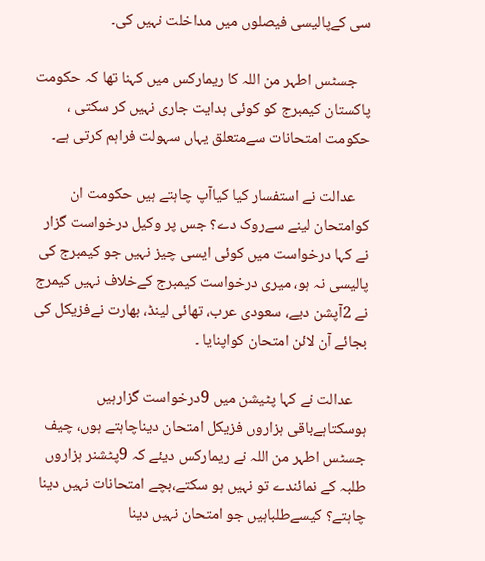سی کےپالیسی فیصلوں میں مداخلت نہیں کی۔

    جسٹس اطہر من اللہ کا ریمارکس میں کہنا تھا کہ حکومت پاکستان کیمبرج کو کوئی ہدایت جاری نہیں کر سکتی ، حکومت امتحانات سےمتعلق یہاں سہولت فراہم کرتی ہے۔

    عدالت نے استفسار کیا کیاآپ چاہتے ہیں حکومت ان کوامتحان لینے سےروک دے؟ جس پر وکیل درخواست گزار نے کہا درخواست میں کوئی ایسی چیز نہیں جو کیمبرج کی پالیسی نہ ہو، میری درخواست کیمبرج کےخلاف نہیں کیمرج نے 2آپشن دیے، سعودی عرب، تھائی لینڈ، بھارت نےفزیکل کی بجائے آن لائن امتحان کواپنایا ۔

    عدالت نے کہا پٹیشن میں 9درخواست گزارہیں ہوسکتاہےباقی ہزاروں فزیکل امتحان دیناچاہتے ہوں، چیف جسٹس اطہر من اللہ نے ریمارکس دیئے کہ 9پٹشنر ہزاروں طلبہ کے نمائندے تو نہیں ہو سکتے،بچے امتحانات نہیں دینا چاہتے؟ کیسےطلباہیں جو امتحان نہیں دینا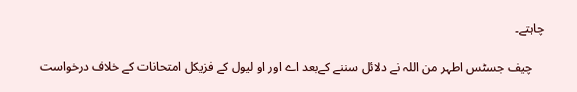چاہتے۔

    چیف جسٹس اطہر من اللہ نے دلائل سننے کےبعد اے اور او لیول کے فزیکل امتحانات کے خلاف درخواست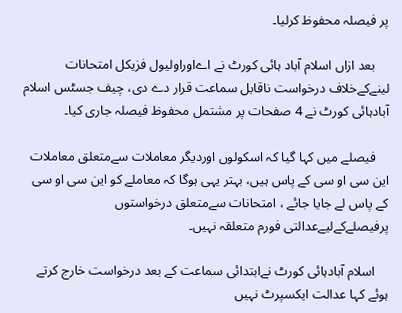پر فیصلہ محفوظ کرلیا۔

    بعد ازاں اسلام آباد ہائی کورٹ نے اےاوراولیول فزیکل امتحانات لینےکےخلاف درخواست ناقابل سماعت قرار دے دی، چیف جسٹس اسلام آبادہائی کورٹ نے 4 صفحات پر مشتمل محفوظ فیصلہ جاری کیا۔

    فیصلے میں کہا گیا کہ اسکولوں اوردیگر معاملات سےمتعلق معاملات این سی او سی کے پاس ہیں، بہتر یہی ہوگا کہ معاملے کو این سی او سی کے پاس لے جایا جائے ، امتحانات سےمتعلق درخواستوں پرفیصلےکےلیےعدالتی فورم متعلقہ نہیں۔

    اسلام آبادہائی کورٹ نےابتدائی سماعت کے بعد درخواست خارج کرتے ہوئے کہا عدالت ایکسپرٹ نہیں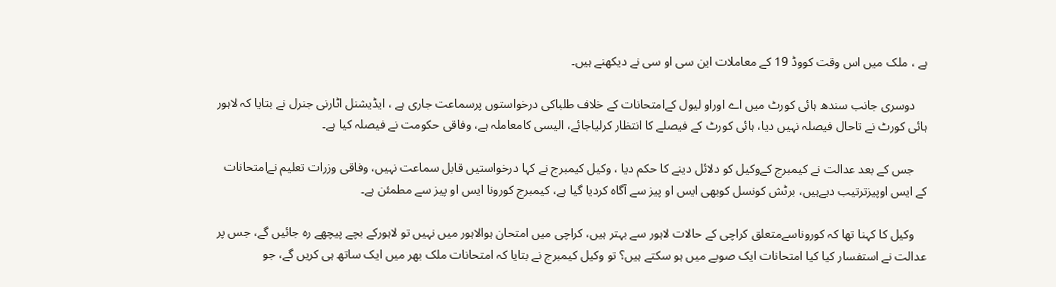ہے ، ملک میں اس وقت کووڈ 19 کے معاملات این سی او سی نے دیکھنے ہیں۔

    دوسری جانب سندھ ہائی کورٹ میں اے اوراو لیول کےامتحانات کے خلاف طلباکی درخواستوں پرسماعت جاری ہے ، ایڈیشنل اٹارنی جنرل نے بتایا کہ لاہور ہائی کورٹ نے تاحال فیصلہ نہیں دیا، ہائی کورٹ کے فیصلے کا انتظار کرلیاجائے، الیسی کامعاملہ ہے، وفاقی حکومت نے فیصلہ کیا ہے۔

    جس کے بعد عدالت نے کیمبرج کےوکیل کو دلائل دینے کا حکم دیا ، وکیل کیمبرج نے کہا درخواستیں قابل سماعت نہیں، وفاقی وزرات تعلیم نےامتحانات کے ایس اوپیزترتیب دیےہیں، برٹش کونسل کوبھی ایس او پیز سے آگاہ کردیا گیا ہے، کیمبرج کورونا ایس او پیز سے مطمئن ہے۔

    وکیل کا کہنا تھا کہ کوروناسےمتعلق کراچی کے حالات لاہور سے بہتر ہیں، کراچی میں امتحان ہوالاہور میں نہیں تو لاہورکے بچے پیچھے رہ جائیں گے، جس پر عدالت نے استفسار کیا کیا امتحانات ایک صوبے میں ہو سکتے ہیں؟ تو وکیل کیمبرج نے بتایا کہ امتحانات ملک بھر میں ایک ساتھ ہی کریں گے، جو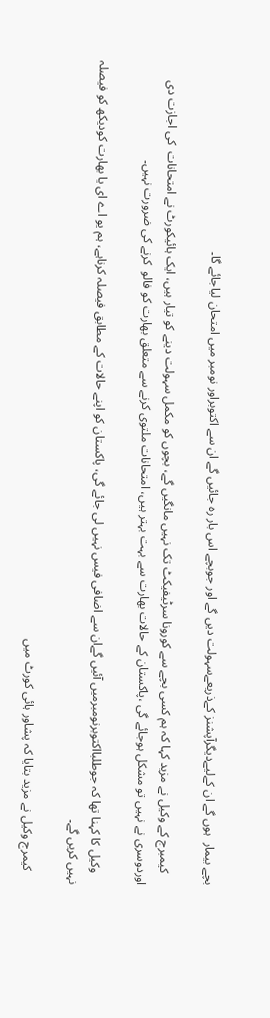بچے بیمار  ہوں گے ان کےلیےدیگرآپشنز کےذریعےسہولت دیں گے اور جوبچے اس بار رہ جائیں گے ان سے اکتوبراور نومبر میں امتحان لیاجائے گا۔

    کیمبرج کے وکیل نے مزید کہا کہ ہم کسی بچے سے کورونا سرٹیفیکٹ تک نہیں مانگیں گے، بچوں کو مکمل سہولت دینے کو تیار ہیں، ایک ہائیکورٹ نے امتحانات  کی اجازت دی اوردوسری نے نہیں تو مشکل ہوجائے گی ،پاکستان کے حالات بھارت سے بہت بہتر ہیں، امتحانات ملتوی کرنے سے متعلق بھارت کو فالو  کرنے کی ضرورت نہیں۔

    وکیل کا کہنا تھا کہ جوطلبااکتوبرنومبرمیں آئیں گےان سے اضافی فیس نہیں لی جائے گی، پاکستان کو اپنے حالات کے مطابق فیصلہ کرناہے، ہم یو اے ای یا بھارت کودیکھ کو فیصلہ نہیں کریں گے۔

    کیمرج وکیل نے مزید بتایا کہ پشاور ہائی کورٹ میں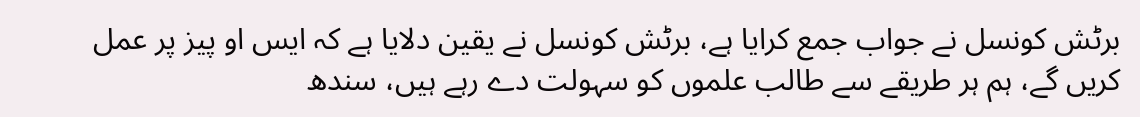برٹش کونسل نے جواب جمع کرایا ہے، برٹش کونسل نے یقین دلایا ہے کہ ایس او پیز پر عمل کریں گے، ہم ہر طریقے سے طالب علموں کو سہولت دے رہے ہیں، سندھ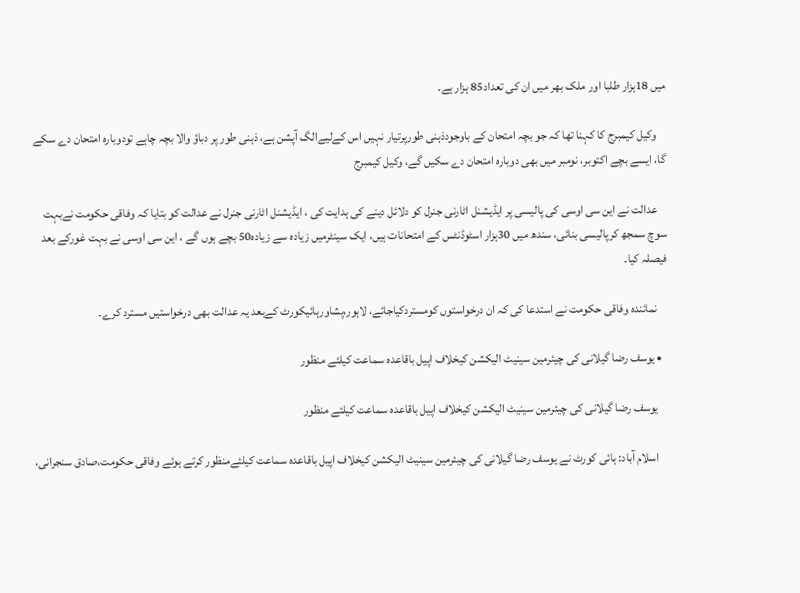میں 18ہزار طلبا اور ملک بھر میں ان کی تعداد85 ہزار ہے۔

    وکیل کیمبرج کا کہنا تھا کہ جو بچہ امتحان کے باوجودذہنی طورپرتیار نہیں اس کےلیےالگ آپشن ہے، ذہنی طور پر دباؤ والا بچہ چاہے تودوبارہ امتحان دے سکے گا، ایسے بچے اکتوبر، نومبر میں بھی دوبارہ امتحان دے سکیں گے، وکیل کیمبرج

    عدالت نے این سی اوسی کی پالیسی پر ایڈیشنل اٹارنی جنرل کو دلائل دینے کی ہدایت کی ، ایڈیشنل اٹارنی جنرل نے عدالت کو بتایا کہ وفاقی حکومت نےبہت سوچ سمجھ کرپالیسی بنائی، سندھ میں 30ہزار اسٹوڈنٹس کے امتحانات ہیں، ایک سینٹرمیں زیادہ سے زیادہ50 بچے ہوں گے ، این سی اوسی نے بہت غورکے بعد فیصلہ کیا۔

    نمائندہ وفاقی حکومت نے استدعا کی کہ ان درخواستوں کومستردکیاجائے، لاہور،پشاورہائیکورٹ کےبعد یہ عدالت بھی درخواستیں مسترد کرے۔

  • یوسف رضا گیلانی کی چیئرمین سینیٹ الیکشن کیخلاف اپیل باقاعدہ سماعت کیلئے منظور

    یوسف رضا گیلانی کی چیئرمین سینیٹ الیکشن کیخلاف اپیل باقاعدہ سماعت کیلئے منظور

    اسلام آباد: ہائی کورٹ نے یوسف رضا گیلانی کی چیئرمین سینیٹ الیکشن کیخلاف اپیل باقاعدہ سماعت کیلئےمنظور کرتے ہوئے وفاقی حکومت،صادق سنجرانی،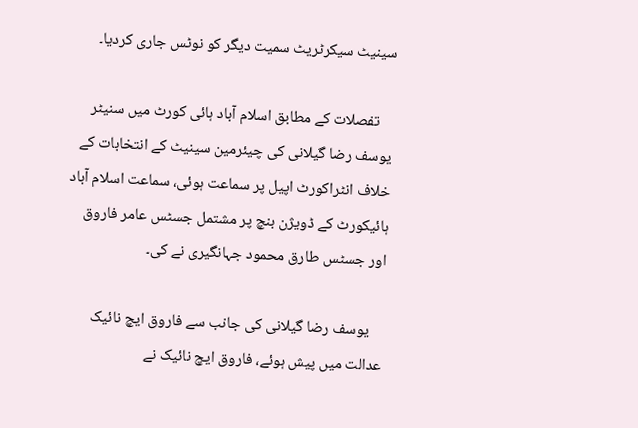سینیٹ سیکرٹریٹ سمیت دیگر کو نوٹس جاری کردیا۔

    تفصلات کے مطابق اسلام آباد ہائی کورٹ میں سنیٹر یوسف رضا گیلانی کی چیئرمین سینیٹ کے انتخابات کے خلاف انٹراکورٹ اپیل پر سماعت ہوئی، سماعت اسلام آباد ہائیکورٹ کے ڈویژن بنچ پر مشتمل جسٹس عامر فاروق اور جسٹس طارق محمود جہانگیری نے کی۔

    یوسف رضا گیلانی کی جانب سے فاروق ایچ نائیک عدالت میں پیش ہوئے، فاروق ایچ نائیک نے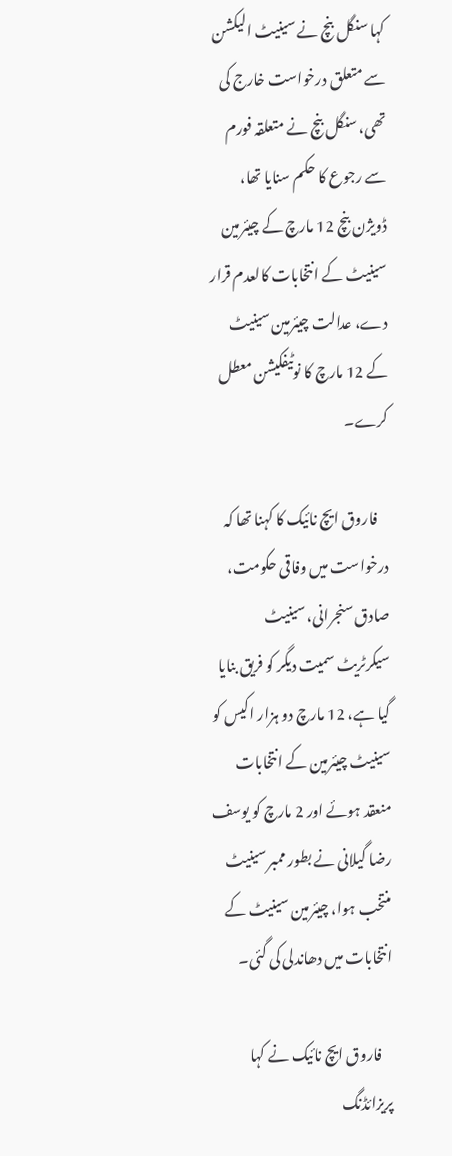کہا سنگل بنچ نے سینیٹ الیکشن سے متعلق درخواست خارج کی تھی، سنگل بنچ نے متعلقہ فورم سے رجوع کا حکم سنایا تھا، ڈویژن بنچ 12 مارچ کے چیئرمین سینیٹ کے انتخابات کالعدم قرار دے، عدالت چیئرمین سینیٹ کے 12 مارچ کا نوٹیفکیشن معطل کرے۔

    فاروق ایچ نائیک کا کہنا تھا کہ درخواست میں وفاقی حکومت، صادق سنجرانی، سینیٹ سیکرٹریٹ سمیت دیگر کو فریق بنایا گیا ہے، 12 مارچ دو ہزار اکیس کو سینیٹ چیئرمین کے انتخابات منعقد ہوئے اور 2 مارچ کو یوسف رضا گیلانی نے بطور ممبر سینیٹ منتخب ہوا، چیئرمین سینیٹ کے انتخابات میں دھاندلی کی گئی۔

    فاروق ایچ نائیک نے کہا پریزائڈنگ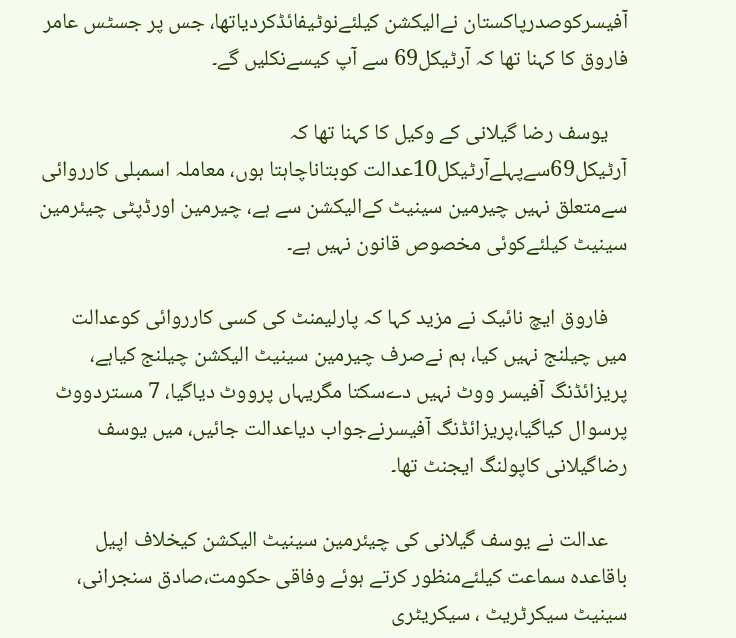آفیسرکوصدرپاکستان نےالیکشن کیلئےنوٹیفائڈکردیاتھا، جس پر جسٹس عامر فاروق کا کہنا تھا کہ آرٹیکل69 سے آپ کیسےنکلیں گے۔

    یوسف رضا گیلانی کے وکیل کا کہنا تھا کہ آرٹیکل69سےپہلےآرٹیکل10عدالت کوبتاناچاہتا ہوں، معاملہ اسمبلی کارروائی سےمتعلق نہیں چیرمین سینیٹ کےالیکشن سے ہے، چیرمین اورڈپٹی چیئرمین سینیٹ کیلئےکوئی مخصوص قانون نہیں ہے۔

    فاروق ایچ نائیک نے مزید کہا کہ پارلیمنٹ کی کسی کارروائی کوعدالت میں چیلنج نہیں کیا، ہم نےصرف چیرمین سینیٹ الیکشن چیلنج کیاہے، پریزائڈنگ آفیسر ووٹ نہیں دےسکتا مگریہاں پرووٹ دیاگیا، 7 مستردووٹ پرسوال کیاگیا،پریزائڈنگ آفیسرنےجواب دیاعدالت جائیں، میں یوسف رضاگیلانی کاپولنگ ایجنٹ تھا۔

    عدالت نے یوسف گیلانی کی چیئرمین سینیٹ الیکشن کیخلاف اپیل باقاعدہ سماعت کیلئےمنظور کرتے ہوئے وفاقی حکومت،صادق سنجرانی، سینیٹ سیکرٹریٹ ، سیکریٹری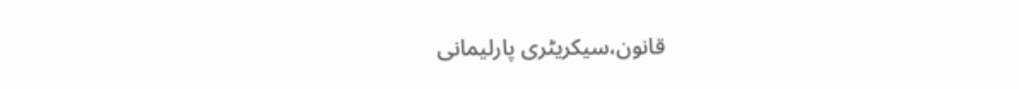قانون،سیکریٹری پارلیمانی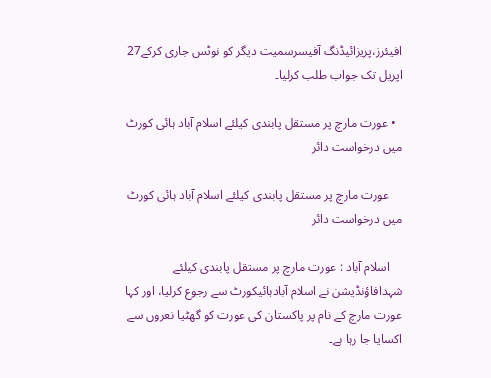افیئرز،پریزائیڈنگ آفیسرسمیت دیگر کو نوٹس جاری کرکے27 اپریل تک جواب طلب کرلیا۔

  • عورت مارچ پر مستقل پابندی کیلئے اسلام آباد ہائی کورٹ میں درخواست دائر

    عورت مارچ پر مستقل پابندی کیلئے اسلام آباد ہائی کورٹ میں درخواست دائر

    اسلام آباد : عورت مارچ پر مستقل پابندی کیلئے شہدافاؤنڈیشن نے اسلام آبادہائیکورٹ سے رجوع کرلیا، اور کہا عورت مارچ کے نام پر پاکستان کی عورت کو گھٹیا نعروں سے اکسایا جا رہا ہے۔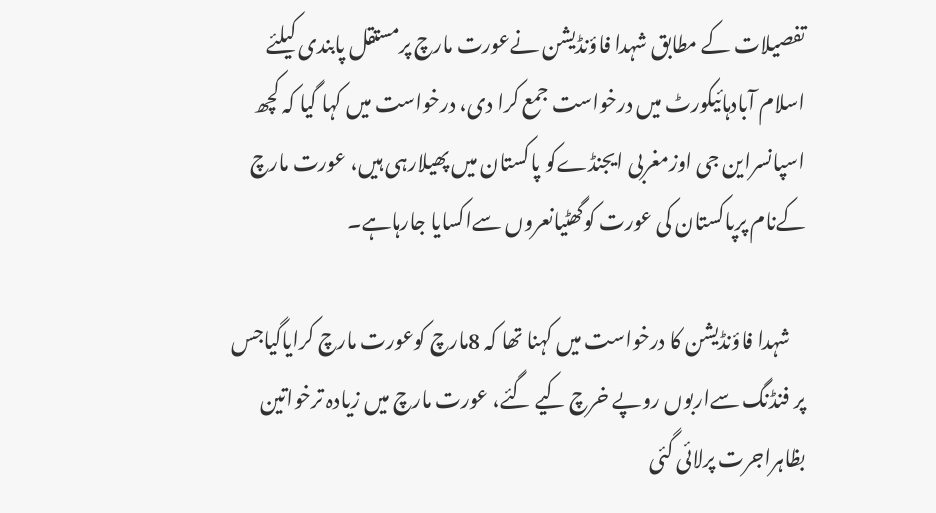تفصیلات کے مطابق شہدا فاؤنڈیشن نےعورت مارچ پرمستقل پابندی کیلئے اسلام آبادہائیکورٹ میں درخواست جمع کرا دی، درخواست میں کہا گیا کہ کچھ اسپانسراین جی اوزمغربی ایجنڈےکو پاکستان میں پھیلارہی ہیں، عورت مارچ کےنام پرپاکستان کی عورت کوگھٹیانعروں سےاکسایا جارہاہے۔

    شہدا فاؤنڈیشن کا درخواست میں کہنا تھا کہ 8مارچ کوعورت مارچ کرایاگیاجس پر فنڈنگ سےاربوں روپے خرچ کیے گئے، عورت مارچ میں زیادہ ترخواتین بظاہراجرت پرلائی گئی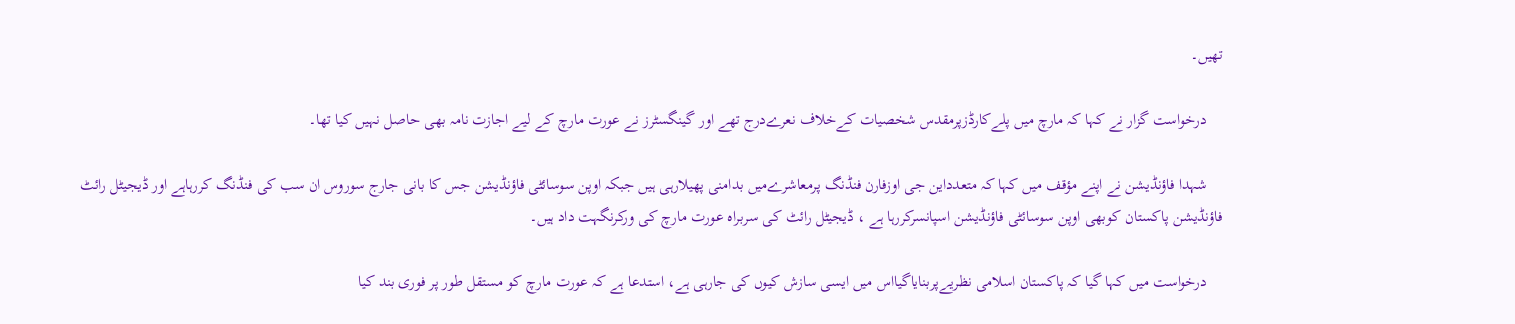تھیں۔

    درخواست گزار نے کہا کہ مارچ میں پلےکارڈزپرمقدس شخصیات کےخلاف نعرےدرج تھے اور گینگسٹرز نے عورت مارچ کے لیے اجازت نامہ بھی حاصل نہیں کیا تھا۔

    شہدا فاؤنڈیشن نے اپنے مؤقف میں کہا کہ متعدداین جی اوزفارن فنڈنگ پرمعاشرےمیں بدامنی پھیلارہی ہیں جبکہ اوپن سوسائٹی فاؤنڈیشن جس کا بانی جارج سوروس ان سب کی فنڈنگ کررہاہے اور ڈیجیٹل رائٹ فاؤنڈیشن پاکستان کوبھی اوپن سوسائٹی فاؤنڈیشن اسپانسرکررہا ہے ، ڈیجیٹل رائٹ کی سربراہ عورت مارچ کی ورکرنگہت داد ہیں۔

    درخواست میں کہا گیا کہ پاکستان اسلامی نظریےپربنایاگیااس میں ایسی سازش کیوں کی جارہی ہے، استدعا ہے کہ عورت مارچ کو مستقل طور پر فوری بند کیا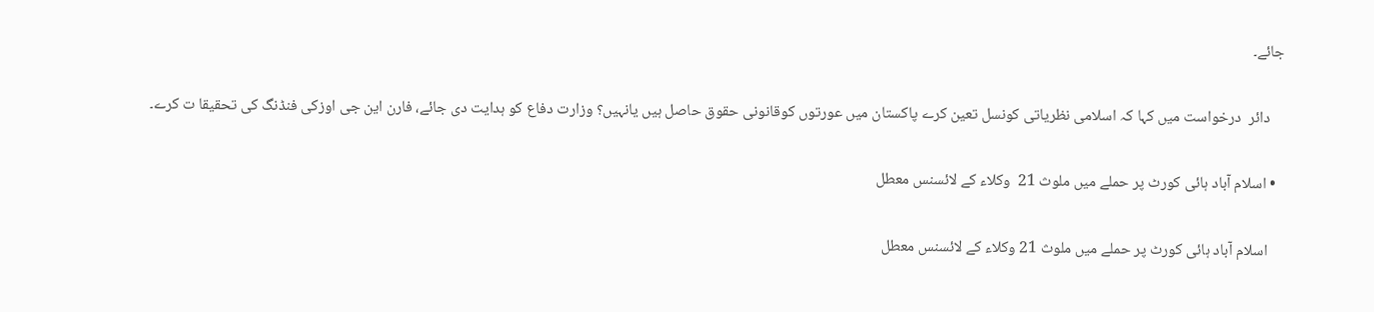جائے۔

    دائر  درخواست میں کہا کہ اسلامی نظریاتی کونسل تعین کرے پاکستان میں عورتوں کوقانونی حقوق حاصل ہیں یانہیں؟ وزارت دفاع کو ہدایت دی جائے، فارن این جی اوزکی فنڈنگ کی تحقیقا ت کرے۔

  • اسلام آباد ہائی کورٹ پر حملے میں ملوث 21  وکلاء کے لائسنس معطل

    اسلام آباد ہائی کورٹ پر حملے میں ملوث 21 وکلاء کے لائسنس معطل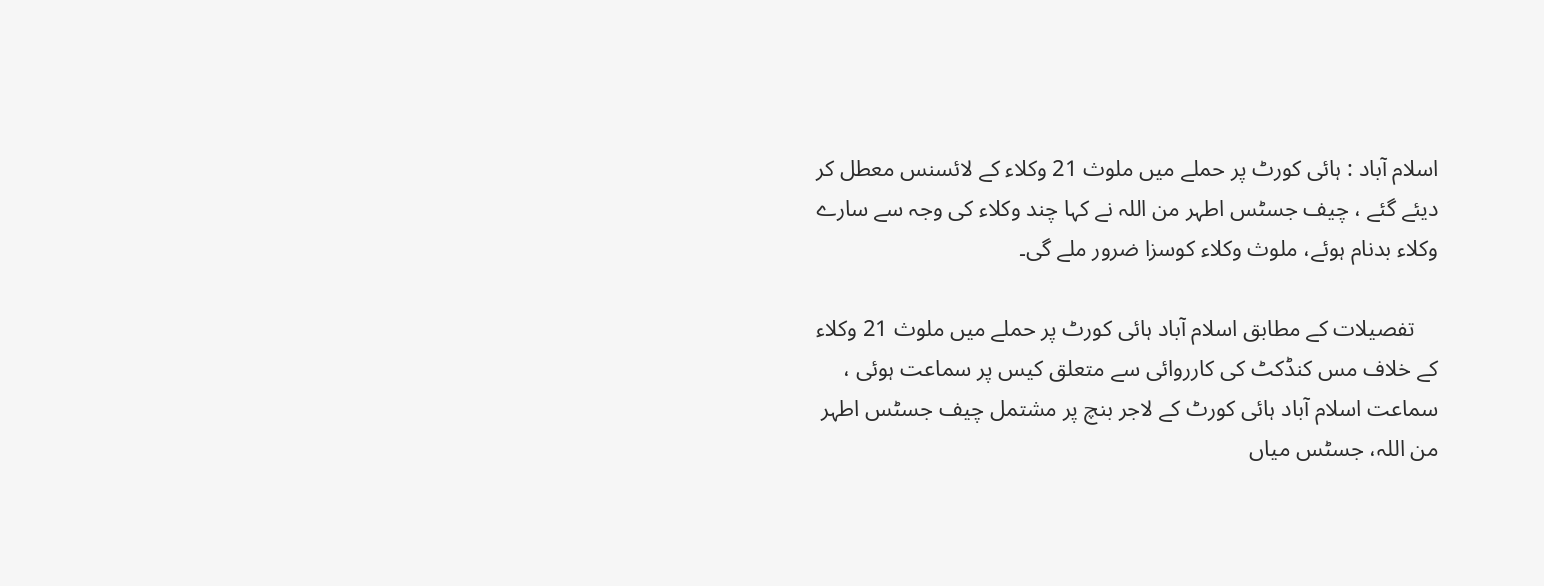اسلام آباد : ہائی کورٹ پر حملے میں ملوث 21 وکلاء کے لائسنس معطل کر دیئے گئے ، چیف جسٹس اطہر من اللہ نے کہا چند وکلاء کی وجہ سے سارے وکلاء بدنام ہوئے، ملوث وکلاء کوسزا ضرور ملے گی۔

    تفصیلات کے مطابق اسلام آباد ہائی کورٹ پر حملے میں ملوث 21 وکلاء کے خلاف مس کنڈکٹ کی کارروائی سے متعلق کیس پر سماعت ہوئی ، سماعت اسلام آباد ہائی کورٹ کے لاجر بنچ پر مشتمل چیف جسٹس اطہر من اللہ، جسٹس میاں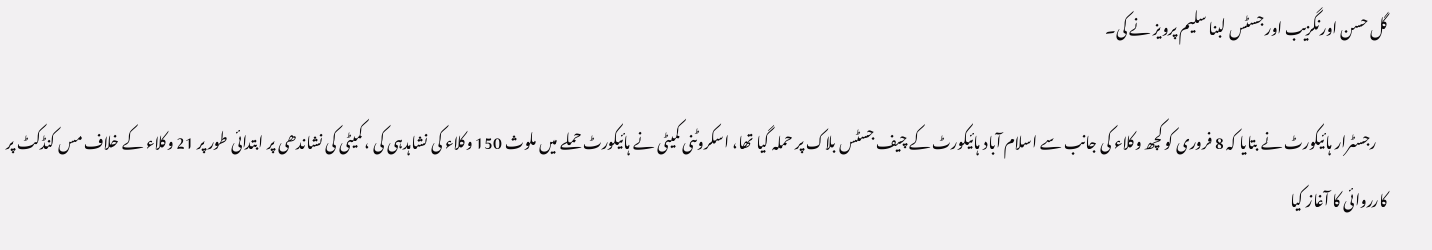گل حسن اورنگزیب اور جسٹس لبنا سلیم پرویز نے کی۔

    رجسٹرار ہائیکورٹ نے بتایا کہ 8 فروری کو کچھ وکلاء کی جانب سے اسلام آباد ہائیکورٹ کے چیف جسٹس بلاک پر حملہ گیا تھا، اسکروٹنی کمیٹی نے ہائیکورٹ حملے میں ملوث 150 وکلاء کی نشاہدہی کی ، کمیٹی کی نشاندھی پر ابتدائی طور پر 21 وکلاء کے خلاف مس کنڈکٹ پر کارروائی کا آغاز کیا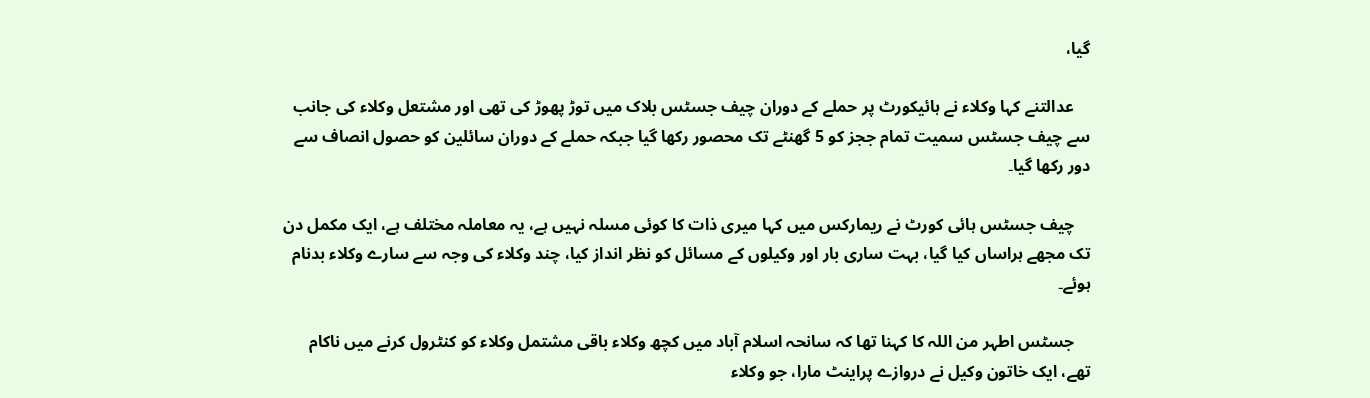گیا،

    عدالتنے کہا وکلاء نے ہائیکورٹ پر حملے کے دوران چیف جسٹس بلاک میں توڑ پھوڑ کی تھی اور مشتعل وکلاء کی جانب سے چیف جسٹس سمیت تمام ججز کو 5 گھنٹے تک محصور رکھا گیا جبکہ حملے کے دوران سائلین کو حصول انصاف سے دور رکھا گیا۔

    چیف جسٹس ہائی کورٹ نے ریمارکس میں کہا میری ذات کا کوئی مسلہ نہیں ہے، یہ معاملہ مختلف ہے، ایک مکمل دن تک مجھے ہراساں کیا گیا، بہت ساری بار اور وکیلوں کے مسائل کو نظر انداز کیا، چند وکلاء کی وجہ سے سارے وکلاء بدنام ہوئے۔

    جسٹس اطہر من اللہ کا کہنا تھا کہ سانحہ اسلام آباد میں کچھ وکلاء باقی مشتمل وکلاء کو کنٹرول کرنے میں ناکام تھے، ایک خاتون وکیل نے دروازے پراینٹ مارا، جو وکلاء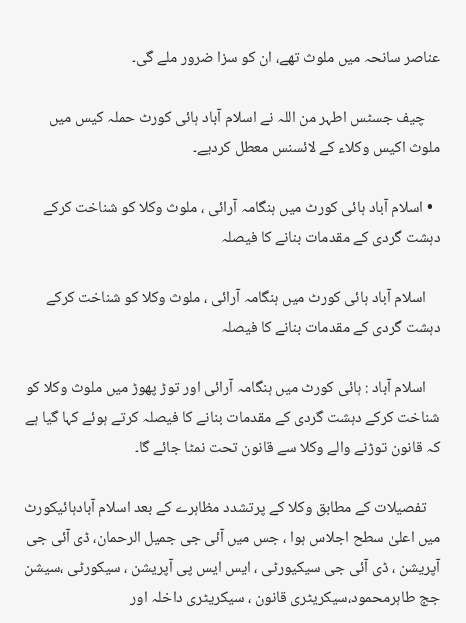عناصر سانحہ میں ملوث تھے، ان کو سزا ضرور ملے گی۔

    چیف جسٹس اطہر من اللہ نے اسلام آباد ہائی کورٹ حملہ کیس میں ملوث اکیس وکلاء کے لائسنس معطل کردیے۔

  • اسلام آباد ہائی کورٹ میں ہنگامہ آرائی ، ملوث وکلا کو شناخت کرکے دہشت گردی کے مقدمات بنانے کا فیصلہ

    اسلام آباد ہائی کورٹ میں ہنگامہ آرائی ، ملوث وکلا کو شناخت کرکے دہشت گردی کے مقدمات بنانے کا فیصلہ

    اسلام آباد : ہائی کورٹ میں ہنگامہ آرائی اور توڑ پھوڑ میں ملوث وکلا کو شناخت کرکے دہشت گردی کے مقدمات بنانے کا فیصلہ کرتے ہوئے کہا گیا ہے کہ قانون توڑنے والے وکلا سے قانون تحت نمٹا جائے گا۔

    تفصیلات کے مطابق وکلا کے پرتشدد مظاہرے کے بعد اسلام آبادہائیکورٹ میں اعلیٰ سطح اجلاس ہوا ، جس میں آئی جی جمیل الرحمان، ڈی آئی جی آپریشن ، ڈی آئی جی سیکیورٹی ، ایس ایس پی آپریشن ، سیکورٹی ،سیشن جج طاہرمحمود،سیکریٹری قانون ، سیکریٹری داخلہ اور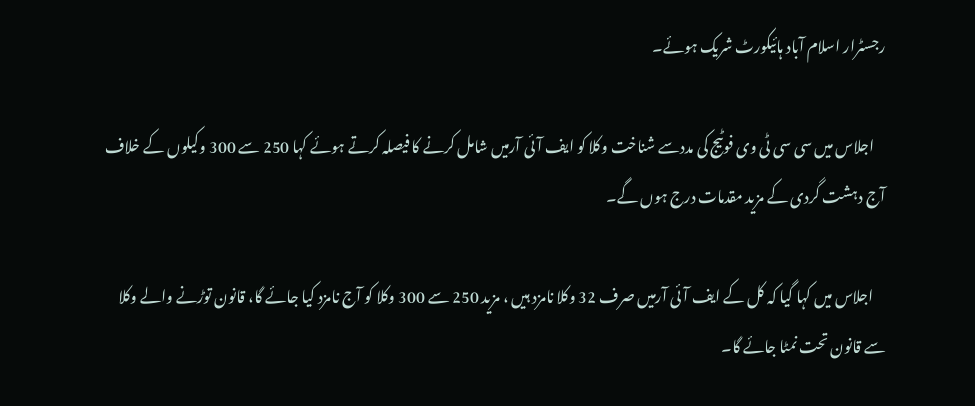رجسٹرار اسلام آباد ہائیکورٹ شریک ہوئے۔

    اجلاس میں سی سی ٹی وی فوٹیج کی مددسے شناخت وکلا کو ایف آئی آرمیں شامل کرنے کا فیصلہ کرتے ہوئے کہا 250 سے 300 وکیلوں کے خلاف آج دہشت گردی کے مزید مقدمات درج ہوں گے۔

    اجلاس میں کہا گیا کہ کل کے ایف آئی آرمیں صرف 32 وکلا نامزد ہیں ، مزید 250 سے 300 وکلا کو آج نامزد کیا جائے گا، قانون توڑنے والے وکلا سے قانون تحت نمٹا جائے گا۔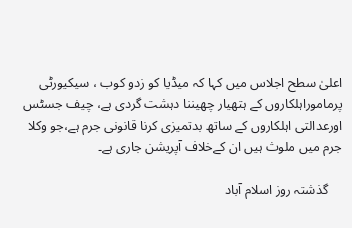اعلیٰ سطح اجلاس میں کہا کہ میڈیا کو زدو کوب ، سیکیورٹی پرماموراہلکاروں کے ہتھیار چھیننا دہشت گردی ہے، چیف جسٹس اورعدالتی اہلکاروں کے ساتھ بدتمیزی کرنا قانونی جرم ہے،جو وکلا جرم میں ملوث ہیں ان کےخلاف آپریشن جاری ہے۔

    گذشتہ روز اسلام آباد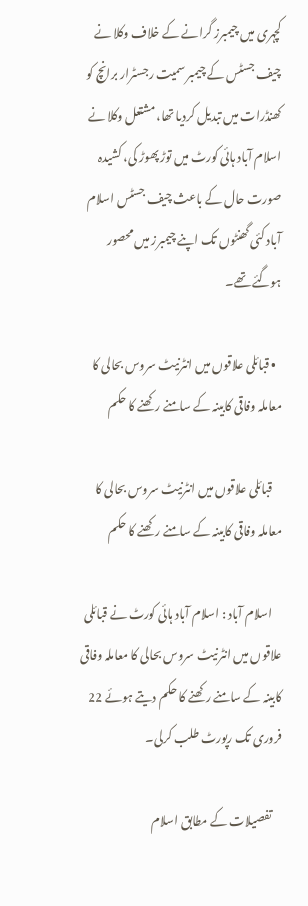کچہری میں چیمبرز گرانے کے خلاف وکلا نے چیف جسٹس کے چیمبر سمیت رجسٹرار برانچ کو کھنڈرات میں تبدیل کردیا تھا، مشتعل وکلا نے اسلام آباد ہائی کورٹ میں توڑ پھوڑ کی، کشیدہ صورت حال کے باعث چیف جسٹس اسلام آباد کئی گھنٹوں تک اپنے چیمبرز میں محصور ہوگئے تھے۔

  • قبائلی علاقوں میں انٹرنیٹ سروس بحالی کا  معاملہ وفاقی کابینہ کے سامنے رکھنے کا حکم

    قبائلی علاقوں میں انٹرنیٹ سروس بحالی کا معاملہ وفاقی کابینہ کے سامنے رکھنے کا حکم

    اسلام آباد : اسلام آباد ہائی کورٹ نے قبائلی علاقوں میں انٹرنیٹ سروس بحالی کا معاملہ وفاقی کابینہ کے سامنے رکھنے کا حکم دیتے ہوئے 22 فروری تک رپورٹ طلب کرلی۔

    تفصیلات کے مطابق اسلام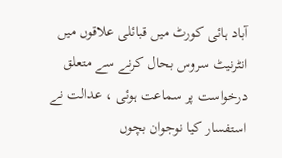آباد ہائی کورٹ میں قبائلی علاقوں میں انٹرنیٹ سروس بحال کرنے سے متعلق درخواست پر سماعت ہوئی ، عدالت نے استفسار کیا نوجوان بچوں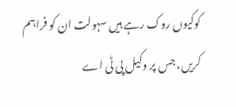کوکیوں روک رہے ہیں سہولت ان کو فراہم کریں، جس پر وکیل پی ٹی اے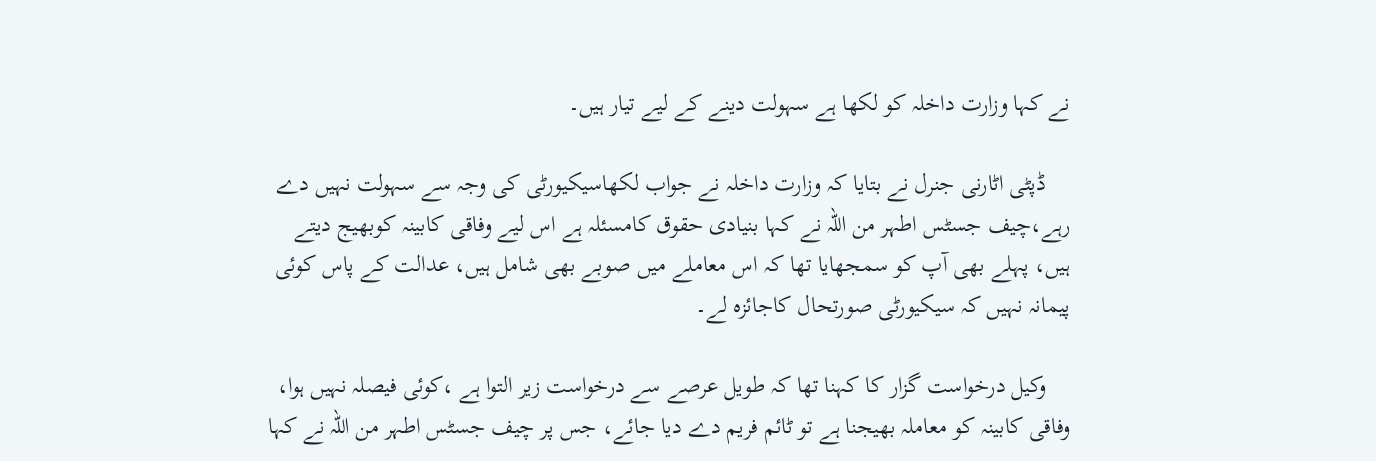نے کہا وزارت داخلہ کو لکھا ہے سہولت دینے کے لیے تیار ہیں۔

    ڈپٹی اٹارنی جنرل نے بتایا کہ وزارت داخلہ نے جواب لکھاسیکیورٹی کی وجہ سے سہولت نہیں دے رہے،چیف جسٹس اطہر من اللہ نے کہا بنیادی حقوق کامسئلہ ہے اس لیے وفاقی کابینہ کوبھیج دیتے ہیں، پہلے بھی آپ کو سمجھایا تھا کہ اس معاملے میں صوبے بھی شامل ہیں، عدالت کے پاس کوئی پیمانہ نہیں کہ سیکیورٹی صورتحال کاجائزہ لے۔

    وکیل درخواست گزار کا کہنا تھا کہ طویل عرصے سے درخواست زیر التوا ہے ،کوئی فیصلہ نہیں ہوا، وفاقی کابینہ کو معاملہ بھیجنا ہے تو ٹائم فریم دے دیا جائے، جس پر چیف جسٹس اطہر من اللہ نے کہا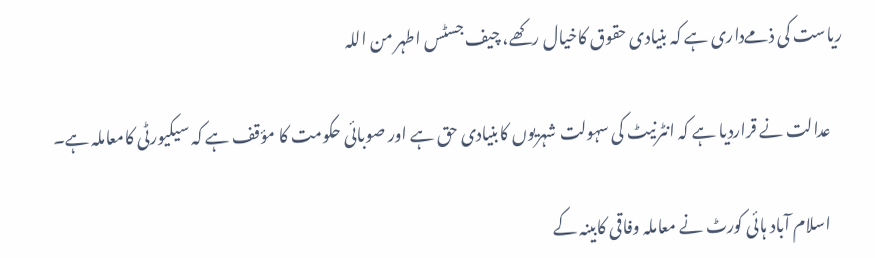ریاست کی ذمےداری ہے کہ بنیادی حقوق کاخیال رکھے، چیف جسٹس اطہر من اللہ

    عدالت نے قراردیا ہے کہ انٹرنیٹ کی سہولت شہریوں کابنیادی حق ہے اور صوبائی حکومت کا مؤقف ہے کہ سیکیورٹی کامعاملہ ہے۔

    اسلام آباد ہائی کورٹ نے معاملہ وفاقی کابینہ کے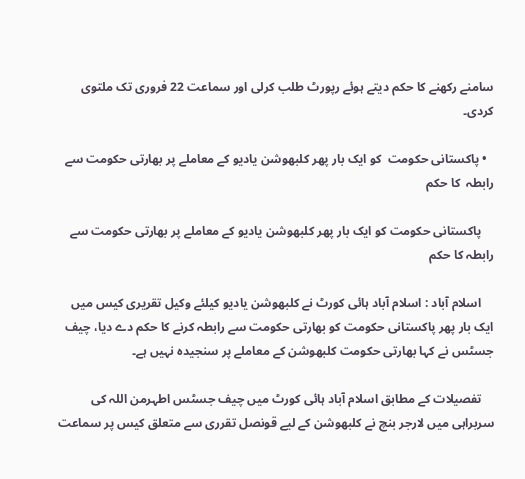سامنے رکھنے کا حکم دیتے ہوئے رپورٹ طلب کرلی اور سماعت 22 فروری تک ملتوی کردی۔

  • پاکستانی حکومت  کو ایک بار پھر کلبھوشن یادیو کے معاملے پر بھارتی حکومت سے رابطہ  کا حکم

    پاکستانی حکومت کو ایک بار پھر کلبھوشن یادیو کے معاملے پر بھارتی حکومت سے رابطہ کا حکم

    اسلام آباد : اسلام آباد ہائی کورٹ نے کلبھوشن یادیو کیلئے وکیل تقریری کیس میں ایک بار پھر پاکستانی حکومت کو بھارتی حکومت سے رابطہ کرنے کا حکم دے دیا، چیف جسٹس نے کہا بھارتی حکومت کلبھوشن کے معاملے پر سنجیدہ نہیں ہے۔

    تفصیلات کے مطابق اسلام آباد ہائی کورٹ میں چیف جسٹس اطہرمن اللہ کی سربراہی میں لارجر بنچ نے کلبھوشن کے لیے قونصل تقرری سے متعلق کیس پر سماعت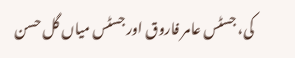کی، جسٹس عامر فاروق اور جسٹس میاں گل حسن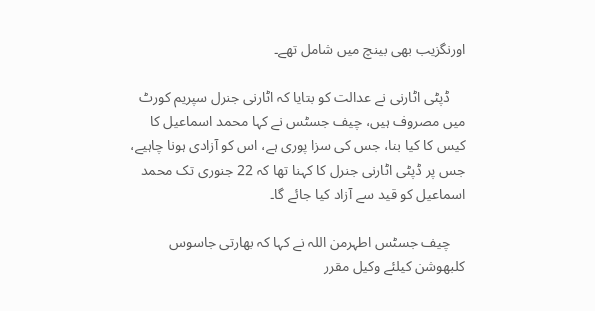اورنگزیب بھی بینچ میں شامل تھے۔

    ڈپٹی اٹارنی نے عدالت کو بتایا کہ اٹارنی جنرل سپریم کورٹ میں مصروف ہیں، چیف جسٹس نے کہا محمد اسماعیل کا کیس کا کیا بنا، جس کی سزا پوری ہے، اس کو آزادی ہونا چاہیے، جس پر ڈپٹی اٹارنی جنرل کا کہنا تھا کہ 22 جنوری تک محمد اسماعیل کو قید سے آزاد کیا جائے گا۔

    چیف جسٹس اطہرمن اللہ نے کہا کہ بھارتی جاسوس کلبھوشن کیلئے وکیل مقرر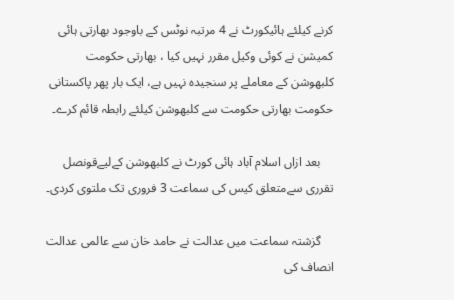کرنے کیلئے ہائیکورٹ نے 4 مرتبہ نوٹس کے باوجود بھارتی ہائی کمیشن نے کوئی وکیل مقرر نہیں کیا ، بھارتی حکومت کلبھوشن کے معاملے پر سنجیدہ نہیں ہے، ایک بار پھر پاکستانی حکومت بھارتی حکومت سے کلبھوشن کیلئے رابطہ قائم کرے۔

    بعد ازاں اسلام آباد ہائی کورٹ نے کلبھوشن کےلیےقونصل تقرری سےمتعلق کیس کی سماعت 3 فروری تک ملتوی کردی۔

    گزشتہ سماعت میں عدالت نے حامد خان سے عالمی عدالت انصاف کی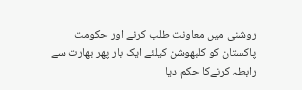روشنی میں معاونت طلب کرنے اور حکومت پاکستان کو کلبھوشن کیلئے ایک بار پھر بھارت سے رابطہ کرنےکا حکم دیا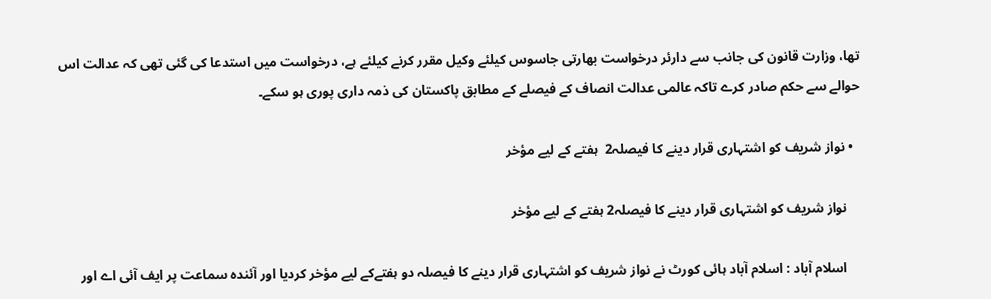تھا، وزارت قانون کی جانب سے دارئر درخواست بھارتی جاسوس کیلئے وکیل مقرر کرنے کیلئے ہے، درخواست میں استدعا کی گئی تھی کہ عدالت اس حوالے سے حکم صادر کرے تاکہ عالمی عدالت انصاف کے فیصلے کے مطابق پاکستان کی ذمہ داری پوری ہو سکے۔

  • نواز شریف کو اشتہاری قرار دینے کا فیصلہ2  ہفتے کے لیے مؤخر

    نواز شریف کو اشتہاری قرار دینے کا فیصلہ2 ہفتے کے لیے مؤخر

    اسلام آباد : اسلام آباد ہائی کورٹ نے نواز شریف کو اشتہاری قرار دینے کا فیصلہ دو ہفتےکے لیے مؤخر کردیا اور آئندہ سماعت پر ایف آئی اے اور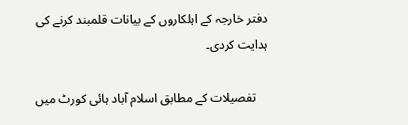دفتر خارجہ کے اہلکاروں کے بیانات قلمبند کرنے کی ہدایت کردی۔

    تفصیلات کے مطابق اسلام آباد ہائی کورٹ میں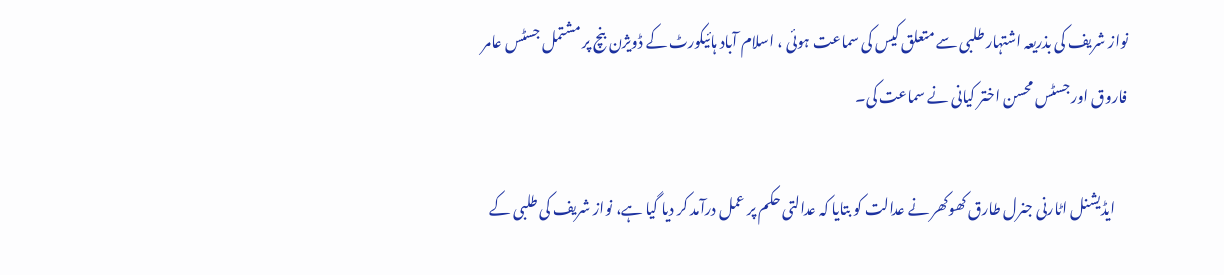نواز شریف کی بذریعہ اشتہار طلبی سے متعلق کیس کی سماعت ہوئی ، اسلام آباد ہائیکورٹ کے ڈویژن بنچ پر مشتمل جسٹس عامر فاروق اور جسٹس محسن اختر کیانی نے سماعت کی۔

    ایڈیشنل اٹارنی جنرل طارق کھوکھر نے عدالت کو بتایا کہ عدالتی حکم پر عمل درآمد کر دیا گیا ہے، نواز شریف کی طلبی کے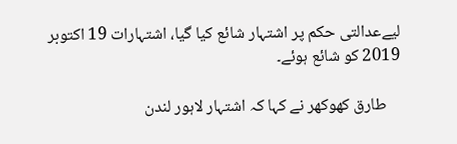لیےعدالتی حکم پر اشتہار شائع کیا گیا، اشتہارات 19 اکتوبر 2019 کو شائع ہوئے۔

    طارق کھوکھر نے کہا کہ اشتہار لاہور لندن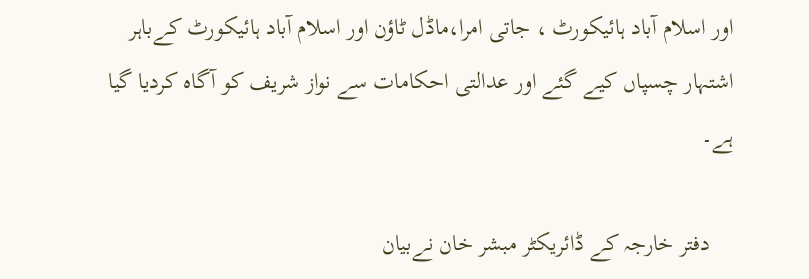اور اسلام آباد ہائیکورٹ ، جاتی امرا،ماڈل ٹاؤن اور اسلام آباد ہائیکورٹ کےباہر اشتہار چسپاں کیے گئے اور عدالتی احکامات سے نواز شریف کو آگاہ کردیا گیا ہے۔

    دفتر خارجہ کے ڈائریکٹر مبشر خان نےبیان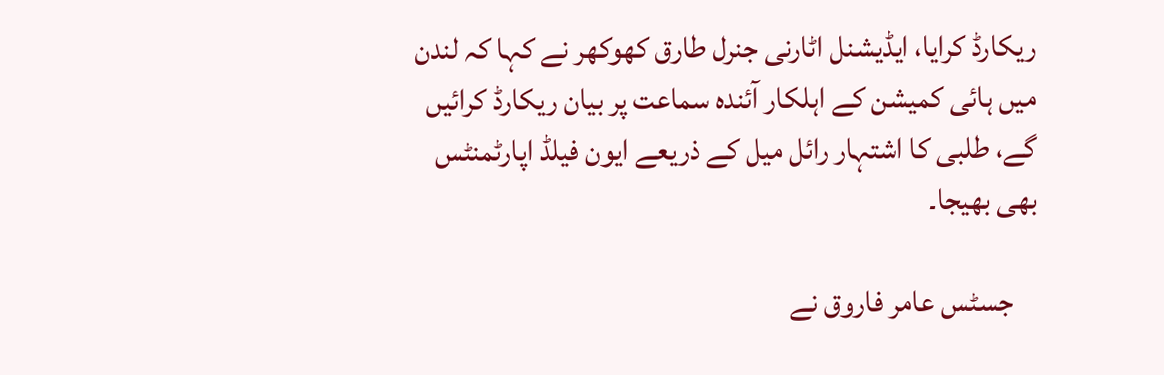ریکارڈ کرایا، ایڈیشنل اٹارنی جنرل طارق کھوکھر نے کہا کہ لندن میں ہائی کمیشن کے اہلکار آئندہ سماعت پر بیان ریکارڈ کرائیں گے، طلبی کا اشتہار رائل میل کے ذریعے ایون فیلڈ اپارٹمنٹس بھی بھیجا۔

    جسٹس عامر فاروق نے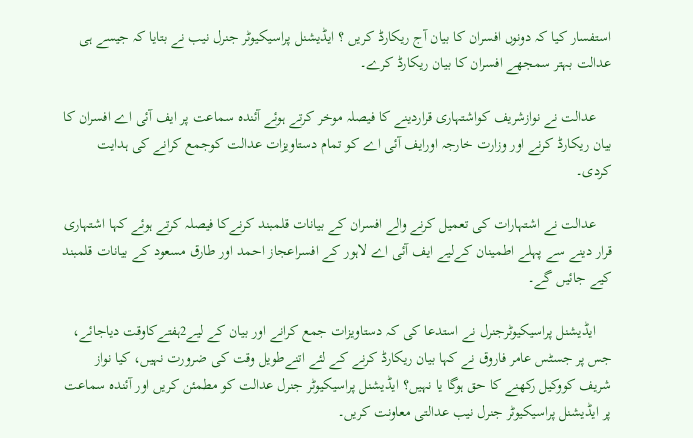استفسار کیا کہ دونوں افسران کا بیان آج ریکارڈ کریں ؟ ایڈیشنل پراسیکیوٹر جنرل نیب نے بتایا کہ جیسے ہی عدالت بہتر سمجھے افسران کا بیان ریکارڈ کرے۔

    عدالت نے نوازشریف کواشتہاری قراردینے کا فیصلہ موخر کرتے ہوئے آئندہ سماعت پر ایف آئی اے افسران کا بیان ریکارڈ کرنے اور وزارت خارجہ اورایف آئی اے کو تمام دستاویزات عدالت کوجمع کرانے کی ہدایت کردی۔

    عدالت نے اشتہارات کی تعمیل کرنے والے افسران کے بیانات قلمبند کرنےکا فیصلہ کرتے ہوئے کہا اشتہاری قرار دینے سے پہلے اطمینان کےلیے ایف آئی اے لاہور کے افسراعجاز احمد اور طارق مسعود کے بیانات قلمبند کیے جائیں گے۔

    ایڈیشنل پراسیکیوٹرجنرل نے استدعا کی کہ دستاویزات جمع کرانے اور بیان کے لیے2ہفتےکاوقت دیاجائے، جس پر جسٹس عامر فاروق نے کہا بیان ریکارڈ کرنے کے لئے اتنےطویل وقت کی ضرورت نہیں، کیا نواز شریف کووکیل رکھنے کا حق ہوگا یا نہیں؟ ایڈیشنل پراسیکیوٹر جنرل عدالت کو مطمئن کریں اور آئندہ سماعت پر ایڈیشنل پراسیکیوٹر جنرل نیب عدالتی معاونت کریں۔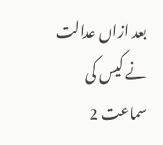بعد ازاں عدالت نے کیس کی سماعت 2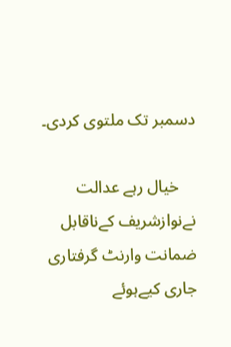دسمبر تک ملتوی کردی۔

    خیال رہے عدالت نےنوازشریف کےناقابل ضمانت وارنٹ گرفتاری جاری کیےہوئے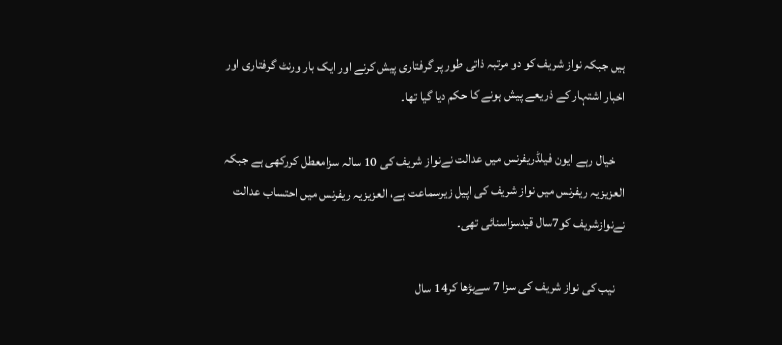ہیں جبکہ نواز شریف کو دو مرتبہ ذاتی طور پر گرفتاری پیش کرنے اور ایک بار ورنٹ گرفتاری اور اخبار اشتہار کے ذریعے پیش ہونے کا حکم دیا گیا تھا۔

    خیال رہے ایون فیلڈریفرنس میں عدالت نےنواز شریف کی 10 سالہ سزامعطل کررکھی ہے جبکہ العزیزیہ ریفرنس میں نواز شریف کی اپیل زیرسماعت ہے، العزیزیہ ریفرنس میں احتساب عدالت نےنوازشریف کو7سال قیدسزاسنائی تھی۔

    نیب کی نواز شریف کی سزا 7 سےبڑھا کر14 سال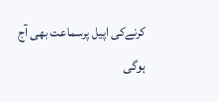کرنےکی اپیل پرسماعت بھی آج ہوگی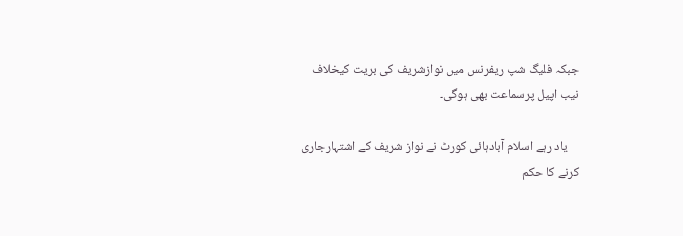جبکہ فلیگ شپ ریفرنس میں نوازشریف کی بریت کیخلاف نیب اپیل پرسماعت بھی ہوگی۔

    یاد رہے اسلام آبادہائی کورٹ نے نواز شریف کے اشتہارجاری کرنے کا حکم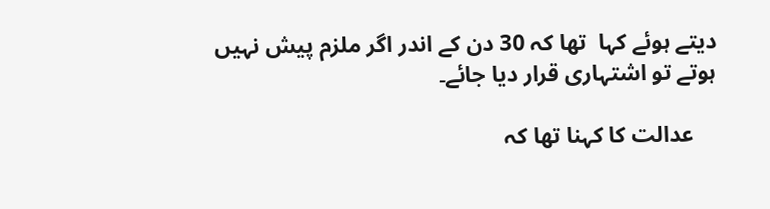دیتے ہوئے کہا  تھا کہ 30 دن کے اندر اگر ملزم پیش نہیں ہوتے تو اشتہاری قرار دیا جائے۔

    عدالت کا کہنا تھا کہ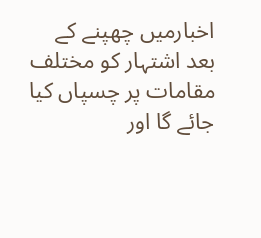اخبارمیں چھپنے کے بعد اشتہار کو مختلف مقامات پر چسپاں کیا جائے گا اور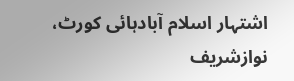اشتہار اسلام آبادہائی کورٹ، نوازشریف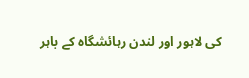کی لاہور اور لندن رہائشگاہ کے باہر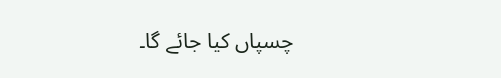چسپاں کیا جائے گا۔